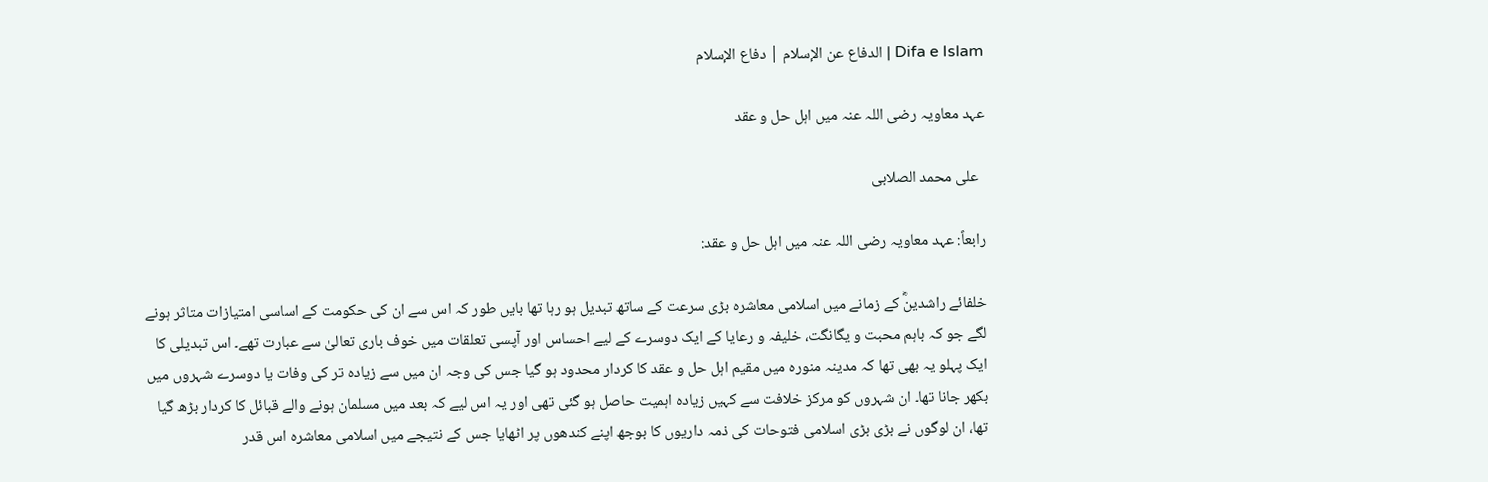Difa e Islam | الدفاع عن الإسلام | دفاع الإسلام

عہد معاویہ رضی اللہ عنہ میں اہل حل و عقد

  علی محمد الصلابی

رابعاً: عہد معاویہ رضی اللہ عنہ میں اہل حل و عقد:

خلفائے راشدینؓ کے زمانے میں اسلامی معاشرہ بڑی سرعت کے ساتھ تبدیل ہو رہا تھا بایں طور کہ اس سے ان کی حکومت کے اساسی امتیازات متاثر ہونے لگے جو کہ باہم محبت و یگانگت، خلیفہ و رعایا کے ایک دوسرے کے لیے احساس اور آپسی تعلقات میں خوف باری تعالیٰ سے عبارت تھے۔ اس تبدیلی کا ایک پہلو یہ بھی تھا کہ مدینہ منورہ میں مقیم اہل حل و عقد کا کردار محدود ہو گیا جس کی وجہ ان میں سے زیادہ تر کی وفات یا دوسرے شہروں میں بکھر جانا تھا۔ ان شہروں کو مرکز خلافت سے کہیں زیادہ اہمیت حاصل ہو گئی تھی اور یہ اس لیے کہ بعد میں مسلمان ہونے والے قبائل کا کردار بڑھ گیا تھا، ان لوگوں نے بڑی بڑی اسلامی فتوحات کی ذمہ داریوں کا بوجھ اپنے کندھوں پر اٹھایا جس کے نتیجے میں اسلامی معاشرہ اس قدر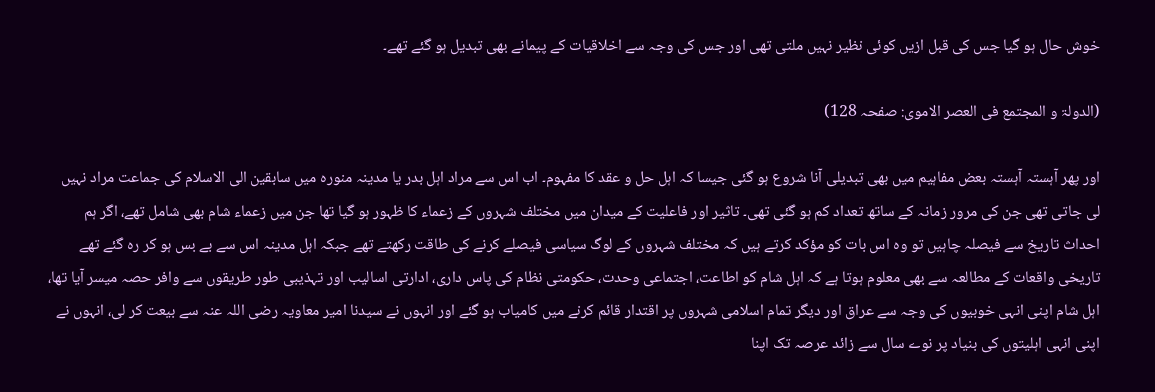خوش حال ہو گیا جس کی قبل ازیں کوئی نظیر نہیں ملتی تھی اور جس کی وجہ سے اخلاقیات کے پیمانے بھی تبدیل ہو گئے تھے۔

(الدولۃ و المجتمع فی العصر الاموی: صفحہ 128)

اور پھر آہستہ آہستہ بعض مفاہیم میں بھی تبدیلی آنا شروع ہو گئی جیسا کہ اہل حل و عقد کا مفہوم۔ اب اس سے مراد اہل بدر یا مدینہ منورہ میں سابقین الی الاسلام کی جماعت مراد نہیں لی جاتی تھی جن کی مرور زمانہ کے ساتھ تعداد کم ہو گئی تھی۔ تاثیر اور فاعلیت کے میدان میں مختلف شہروں کے زعماء کا ظہور ہو گیا تھا جن میں زعماء شام بھی شامل تھے، اگر ہم احداث تاریخ سے فیصلہ چاہیں تو وہ اس بات کو مؤکد کرتے ہیں کہ مختلف شہروں کے لوگ سیاسی فیصلے کرنے کی طاقت رکھتے تھے جبکہ اہل مدینہ اس سے بے بس ہو کر رہ گئے تھے تاریخی واقعات کے مطالعہ سے بھی معلوم ہوتا ہے کہ اہل شام کو اطاعت، اجتماعی وحدت، حکومتی نظام کی پاس داری، ادارتی اسالیب اور تہذیبی طور طریقوں سے وافر حصہ میسر آیا تھا، اہل شام اپنی انہی خوبیوں کی وجہ سے عراق اور دیگر تمام اسلامی شہروں پر اقتدار قائم کرنے میں کامیاب ہو گئے اور انہوں نے سیدنا امیر معاویہ رضی اللہ عنہ سے بیعت کر لی، انہوں نے اپنی انہی اہلیتوں کی بنیاد پر نوے سال سے زائد عرصہ تک اپنا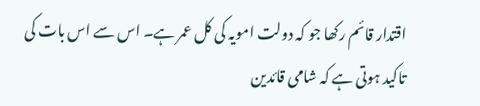اقتدار قائم رکھا جو کہ دولت امویہ کی کل عمر ہے۔ اس سے اس بات کی تاکید ہوتی ہے کہ شامی قائدین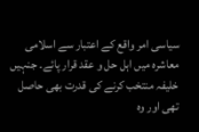سیاسی امر واقع کے اعتبار سے اسلامی معاشرہ میں اہل حل و عقد قرار پائے۔ جنہیں خلیفہ منتخب کرنے کی قدرت بھی حاصل تھی اور وہ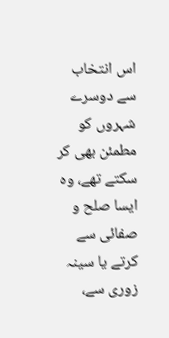اس انتخاب سے دوسرے شہروں کو مطمئن بھی کر سکتے تھے، وہ ایسا صلح و صفائی سے کرتے یا سینہ زوری سے،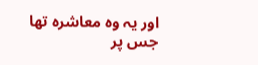اور یہ وہ معاشرہ تھا جس پر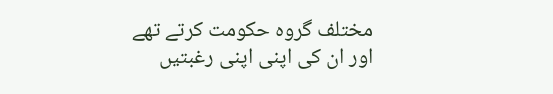مختلف گروہ حکومت کرتے تھے اور ان کی اپنی اپنی رغبتیں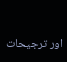اور ترجیحات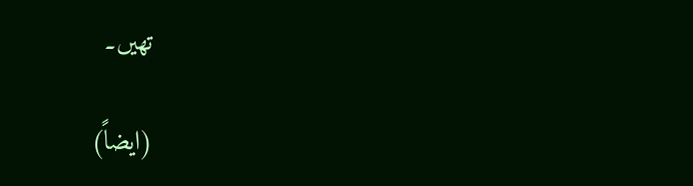تھیں۔

(ایضاً)